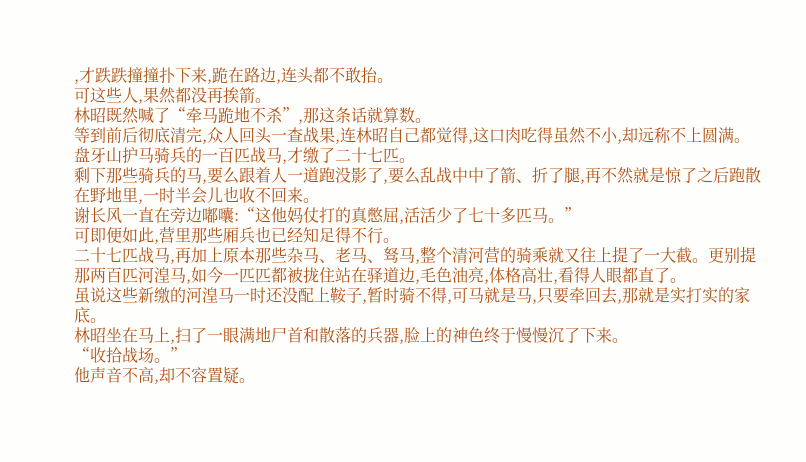,才跌跌撞撞扑下来,跪在路边,连头都不敢抬。
可这些人,果然都没再挨箭。
林昭既然喊了“牵马跪地不杀”,那这条话就算数。
等到前后彻底清完,众人回头一查战果,连林昭自己都觉得,这口肉吃得虽然不小,却远称不上圆满。
盘牙山护马骑兵的一百匹战马,才缴了二十七匹。
剩下那些骑兵的马,要么跟着人一道跑没影了,要么乱战中中了箭、折了腿,再不然就是惊了之后跑散在野地里,一时半会儿也收不回来。
谢长风一直在旁边嘟囔:“这他妈仗打的真憋屈,活活少了七十多匹马。”
可即便如此,营里那些厢兵也已经知足得不行。
二十七匹战马,再加上原本那些杂马、老马、驽马,整个清河营的骑乘就又往上提了一大截。更别提那两百匹河湟马,如今一匹匹都被拢住站在驿道边,毛色油亮,体格高壮,看得人眼都直了。
虽说这些新缴的河湟马一时还没配上鞍子,暂时骑不得,可马就是马,只要牵回去,那就是实打实的家底。
林昭坐在马上,扫了一眼满地尸首和散落的兵器,脸上的神色终于慢慢沉了下来。
“收拾战场。”
他声音不高,却不容置疑。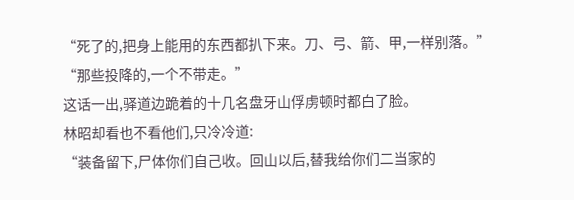“死了的,把身上能用的东西都扒下来。刀、弓、箭、甲,一样别落。”
“那些投降的,一个不带走。”
这话一出,驿道边跪着的十几名盘牙山俘虏顿时都白了脸。
林昭却看也不看他们,只冷冷道:
“装备留下,尸体你们自己收。回山以后,替我给你们二当家的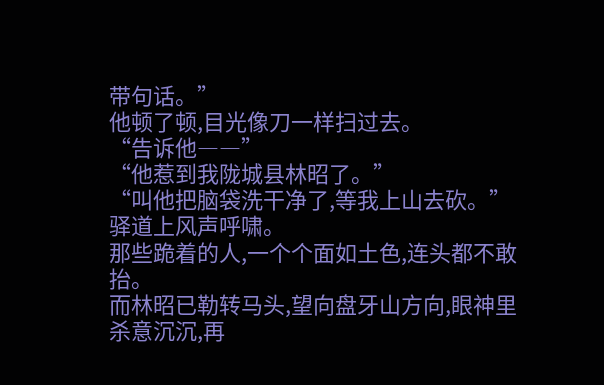带句话。”
他顿了顿,目光像刀一样扫过去。
“告诉他――”
“他惹到我陇城县林昭了。”
“叫他把脑袋洗干净了,等我上山去砍。”
驿道上风声呼啸。
那些跪着的人,一个个面如土色,连头都不敢抬。
而林昭已勒转马头,望向盘牙山方向,眼神里杀意沉沉,再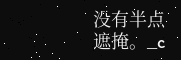没有半点遮掩。_c